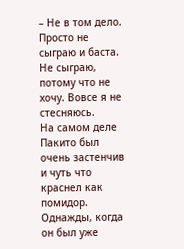– Не в том дело. Просто не сыграю и баста. Не сыграю, потому что не хочу. Вовсе я не стесняюсь.
На самом деле Пакито был очень застенчив и чуть что краснел как помидор.
Однажды, когда он был уже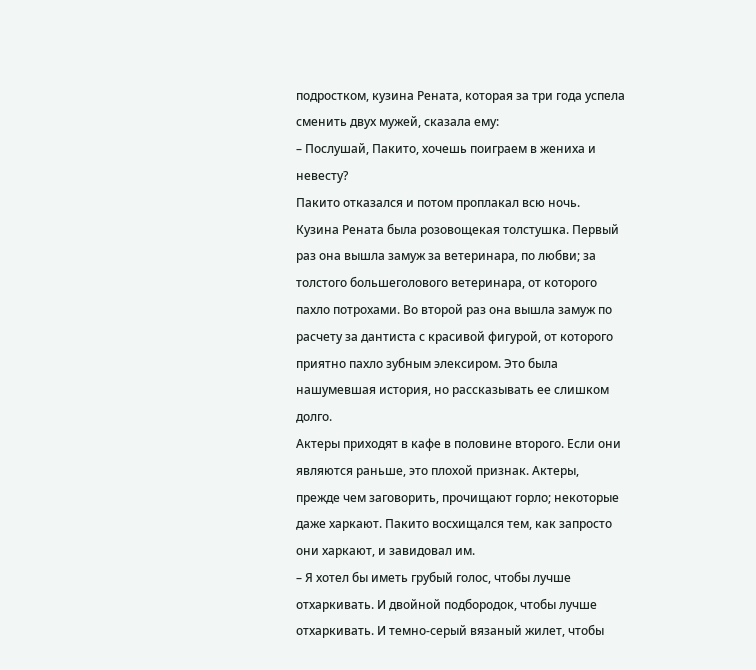подростком, кузина Рената, которая за три года успела сменить двух мужей, сказала ему:
– Послушай, Пакито, хочешь поиграем в жениха и невесту?
Пакито отказался и потом проплакал всю ночь.
Кузина Рената была розовощекая толстушка. Первый раз она вышла замуж за ветеринара, по любви; за толстого большеголового ветеринара, от которого пахло потрохами. Во второй раз она вышла замуж по расчету за дантиста с красивой фигурой, от которого приятно пахло зубным элексиром. Это была нашумевшая история, но рассказывать ее слишком долго.
Актеры приходят в кафе в половине второго. Если они являются раньше, это плохой признак. Актеры, прежде чем заговорить, прочищают горло; некоторые даже харкают. Пакито восхищался тем, как запросто они харкают, и завидовал им.
– Я хотел бы иметь грубый голос, чтобы лучше отхаркивать. И двойной подбородок, чтобы лучше отхаркивать. И темно-серый вязаный жилет, чтобы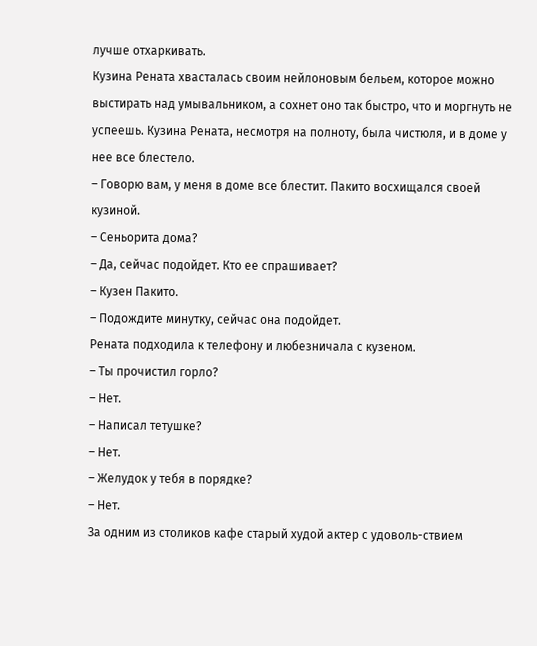лучше отхаркивать.
Кузина Рената хвасталась своим нейлоновым бельем, которое можно выстирать над умывальником, а сохнет оно так быстро, что и моргнуть не успеешь. Кузина Рената, несмотря на полноту, была чистюля, и в доме у нее все блестело.
– Говорю вам, у меня в доме все блестит. Пакито восхищался своей кузиной.
– Сеньорита дома?
– Да, сейчас подойдет. Кто ее спрашивает?
– Кузен Пакито.
– Подождите минутку, сейчас она подойдет.
Рената подходила к телефону и любезничала с кузеном.
– Ты прочистил горло?
– Нет.
– Написал тетушке?
– Нет.
– Желудок у тебя в порядке?
– Нет.
За одним из столиков кафе старый худой актер с удоволь-ствием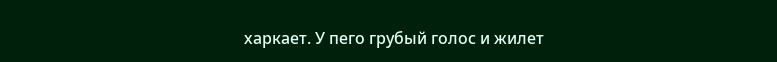харкает. У пего грубый голос и жилет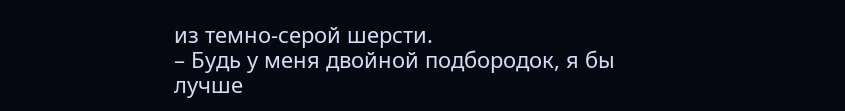из темно-серой шерсти.
– Будь у меня двойной подбородок, я бы лучше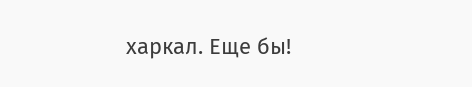харкал. Еще бы!